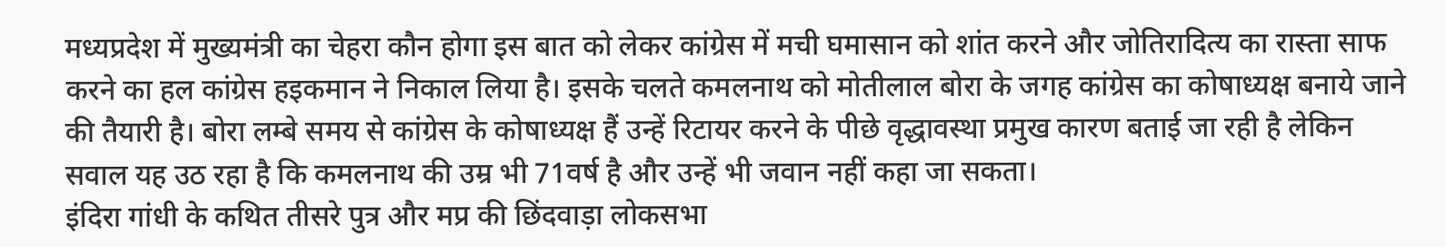मध्यप्रदेश में मुख्यमंत्री का चेहरा कौन होगा इस बात को लेकर कांग्रेस में मची घमासान को शांत करने और जोतिरादित्य का रास्ता साफ करने का हल कांग्रेस हइकमान ने निकाल लिया है। इसके चलते कमलनाथ को मोतीलाल बोरा के जगह कांग्रेस का कोषाध्यक्ष बनाये जाने की तैयारी है। बोरा लम्बे समय से कांग्रेस के कोषाध्यक्ष हैं उन्हें रिटायर करने के पीछे वृद्धावस्था प्रमुख कारण बताई जा रही है लेकिन सवाल यह उठ रहा है कि कमलनाथ की उम्र भी 71वर्ष है और उन्हें भी जवान नहीं कहा जा सकता।
इंदिरा गांधी के कथित तीसरे पुत्र और मप्र की छिंदवाड़ा लोकसभा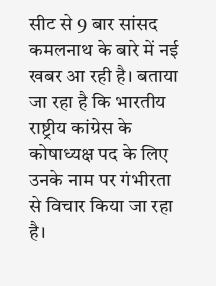सीट से 9 बार सांसद कमलनाथ के बारे में नई खबर आ रही है। बताया जा रहा है कि भारतीय राष्ट्रीय कांग्रेस के कोषाध्यक्ष पद के लिए उनके नाम पर गंभीरता से विचार किया जा रहा है।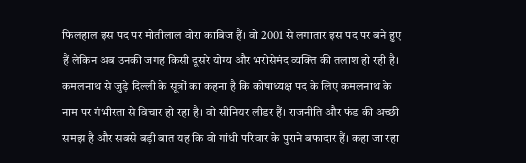फिलहाल इस पद पर मोतीलाल वोरा काबिज हैं। वो 2001 से लगातार इस पद पर बने हुए हैं लेकिन अब उनकी जगह किसी दूसरे योग्य और भरोसेमंद व्यक्ति की तलाश हो रही है। कमलनाथ से जुड़े दिल्ली के सूत्रों का कहना है कि कोषाध्यक्ष पद के लिए कमलनाथ के नाम पर गंभीरता से विचार हो रहा है। वो सीनियर लीडर हैं। राजनीति और फंड की अच्छी समझ है और सबसे बड़ी बात यह कि वो गांधी परिवार के पुराने बफादार हैं। कहा जा रहा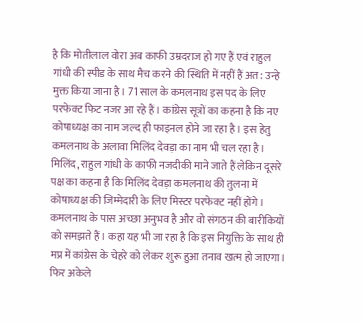है कि मोतीलाल वोरा अब काफी उम्रदराज हो गए हैं एवं राहुल गांधी की स्पीड के साथ मैच करने की स्थिति में नहीं हैं अत: उन्हे मुक्त किया जाना है। 71 साल के कमलनाथ इस पद के लिए परफेक्ट फिट नजर आ रहे हैं। कांग्रेस सूत्रों का कहना है कि नए कोषाध्यक्ष का नाम जल्द ही फाइनल होने जा रहा है। इस हेतु कमलनाथ के अलावा मिलिंद देवड़ा का नाम भी चल रहा है। मिलिंद, राहुल गांधी के काफी नजदीकी माने जाते हैं लेकिन दूसरे पक्ष का कहना है कि मिलिंद देवड़ा कमलनाथ की तुलना में कोषाध्यक्ष की जिम्मेदारी के लिए मिस्टर परफेक्ट नहीं होंगे। कमलनाथ के पास अच्छा अनुभव है और वो संगठन की बारीकियों को समझते हैं। कहा यह भी जा रहा है कि इस नियुक्ति के साथ ही मप्र में कांग्रेस के चेहरे को लेकर शुरू हुआ तनाव खत्म हो जाएगा। फिर अकेले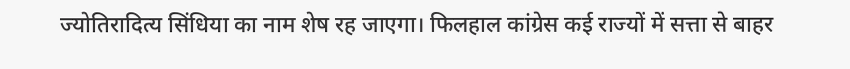ज्योतिरादित्य सिंधिया का नाम शेष रह जाएगा। फिलहाल कांग्रेस कई राज्यों में सत्ता से बाहर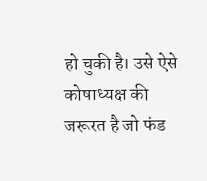हो चुकी है। उसे ऐसे कोषाध्यक्ष की जरूरत है जो फंड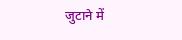जुटाने में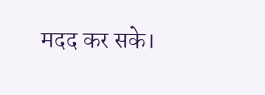मदद कर सके।